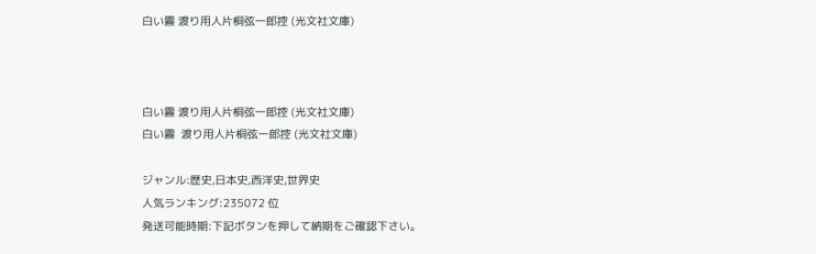白い霧 渡り用人片桐弦一郎控 (光文社文庫)



白い霧 渡り用人片桐弦一郎控 (光文社文庫)
白い霧  渡り用人片桐弦一郎控 (光文社文庫)

ジャンル:歴史,日本史,西洋史,世界史
人気ランキング:235072 位
発送可能時期:下記ボタンを押して納期をご確認下さい。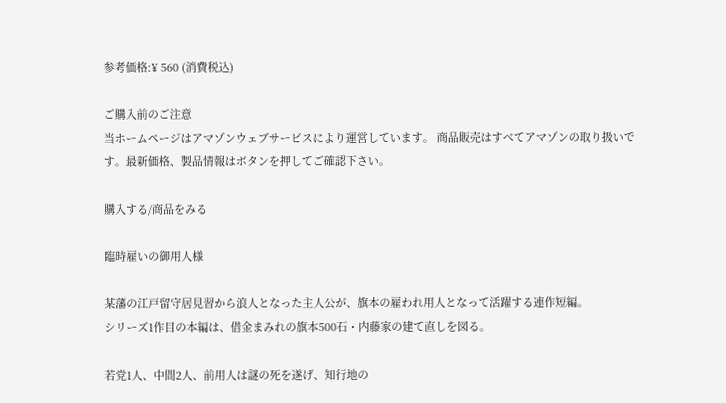参考価格:¥ 560 (消費税込)

ご購入前のご注意
当ホームページはアマゾンウェブサービスにより運営しています。 商品販売はすべてアマゾンの取り扱いです。最新価格、製品情報はボタンを押してご確認下さい。

購入する/商品をみる

臨時雇いの御用人様

某藩の江戸留守居見習から浪人となった主人公が、旗本の雇われ用人となって活躍する連作短編。
シリーズ1作目の本編は、借金まみれの旗本500石・内藤家の建て直しを図る。

若党1人、中間2人、前用人は謎の死を遂げ、知行地の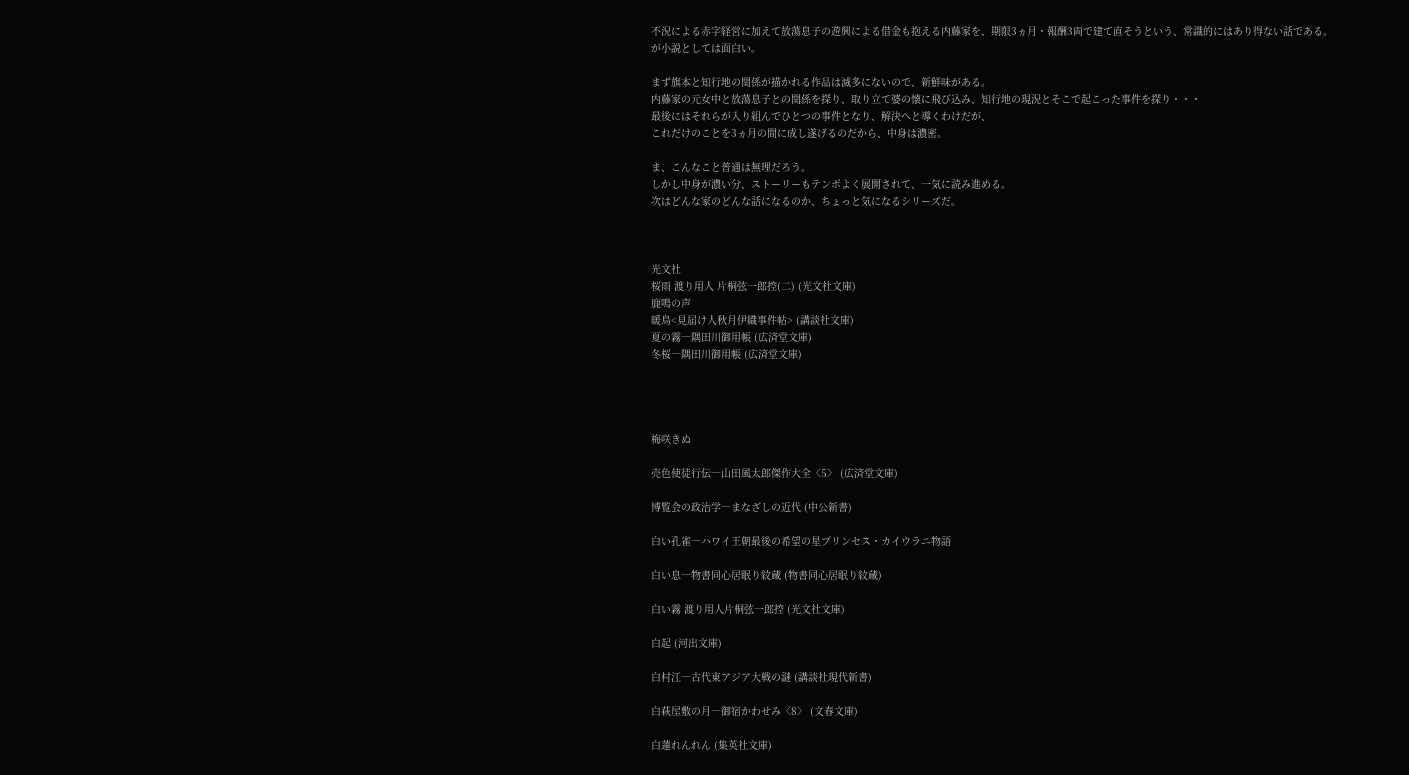不況による赤字経営に加えて放蕩息子の遊興による借金も抱える内藤家を、期限3ヵ月・報酬3両で建て直そうという、常識的にはあり得ない話である。
が小説としては面白い。

まず旗本と知行地の関係が描かれる作品は滅多にないので、新鮮味がある。
内藤家の元女中と放蕩息子との関係を探り、取り立て婆の懐に飛び込み、知行地の現況とそこで起こった事件を探り・・・
最後にはそれらが入り組んでひとつの事件となり、解決へと導くわけだが、
これだけのことを3ヵ月の間に成し遂げるのだから、中身は濃密。

ま、こんなこと普通は無理だろう。
しかし中身が濃い分、ストーリーもテンポよく展開されて、一気に読み進める。
次はどんな家のどんな話になるのか、ちょっと気になるシリーズだ。



光文社
桜雨 渡り用人 片桐弦一郎控(二) (光文社文庫)
鹿鳴の声
暖鳥<見届け人秋月伊織事件帖> (講談社文庫)
夏の霧―隅田川御用帳 (広済堂文庫)
冬桜―隅田川御用帳 (広済堂文庫)




梅咲きぬ

売色使徒行伝―山田風太郎傑作大全〈5〉 (広済堂文庫)

博覧会の政治学―まなざしの近代 (中公新書)

白い孔雀―ハワイ王朝最後の希望の星プリンセス・カイウラニ物語

白い息―物書同心居眠り紋蔵 (物書同心居眠り紋蔵)

白い霧 渡り用人片桐弦一郎控 (光文社文庫)

白起 (河出文庫)

白村江―古代東アジア大戦の謎 (講談社現代新書)

白萩屋敷の月―御宿かわせみ〈8〉 (文春文庫)

白蓮れんれん (集英社文庫)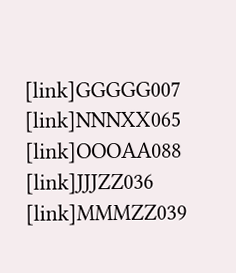[link]GGGGG007  [link]NNNXX065  [link]OOOAA088  [link]JJJZZ036  [link]MMMZZ039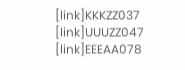[link]KKKZZ037  [link]UUUZZ047  [link]EEEAA078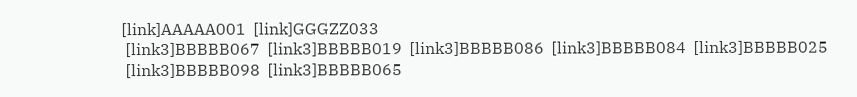[link]AAAAA001  [link]GGGZZ033
 [link3]BBBBB067  [link3]BBBBB019  [link3]BBBBB086  [link3]BBBBB084  [link3]BBBBB025
 [link3]BBBBB098  [link3]BBBBB065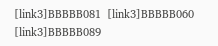[link3]BBBBB081  [link3]BBBBB060  [link3]BBBBB089